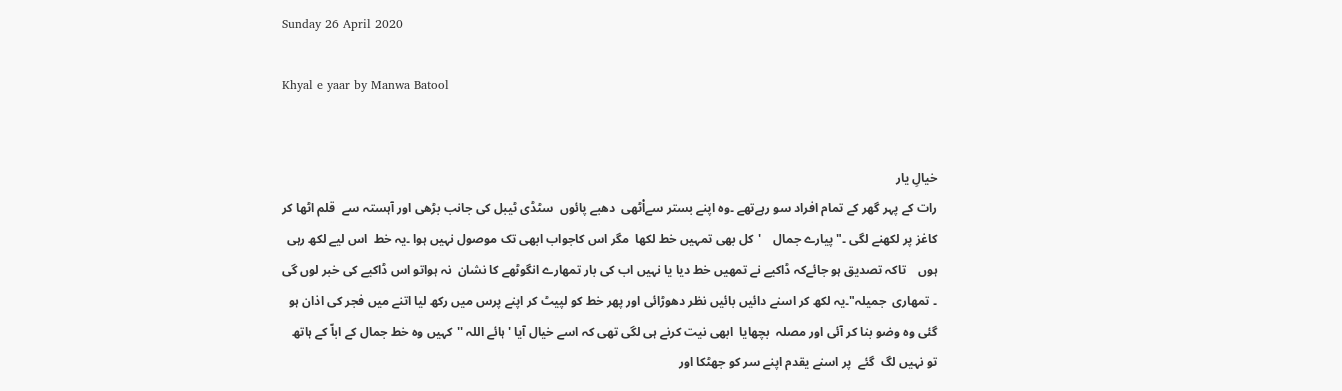Sunday 26 April 2020

Khyal e yaar by Manwa Batool


خیالِ یار
رات کے پہر گھر کے تمام افراد سو رہےتھے ۔وہ اپنے بستر سےاْٹھی  دھبے پائوں  سٹڈی ٹیبل کی جانب بڑھی اور آہستہ سے  قلم اٹھا کر  کاغز پر لکھنے لگی ۔"پیارے جمال    'کل بھی تمہیں خط لکھا  مگر اس کاجواب ابھی تک موصول نہیں ہوا ۔یہ خط  اس لیے لکھ رہی ہوں    تاکہ تصدیق ہو جائےکہ ڈاکیے نے تمھیں خط دیا یا نہیں اب کی بار تمھارے انگوٹھے کا نشان  نہ ہواتو اس ڈاکیے کی خبر لوں گی ۔ تمھاری  جمیلہ"۔یہ لکھ کر اسنے دائیں بائیں نظر دھوڑائی اور پھر خط کو لپیٹ کر اپنے پرس میں رکھ لیا اتنے میں فجر کی اذان ہو گئی وہ وضو بنا کر آئی اور مصلہ  بچھایا  ابھی نیت کرنے ہی لگی تھی کہ اسے خیال آیا 'ہائے اللہ ''کہیں وہ خط جمال کے اباّ کے ہاتھ تو نہیں لگ  گئے  پر اسنے یقدم اپنے سر کو جھٹکا اور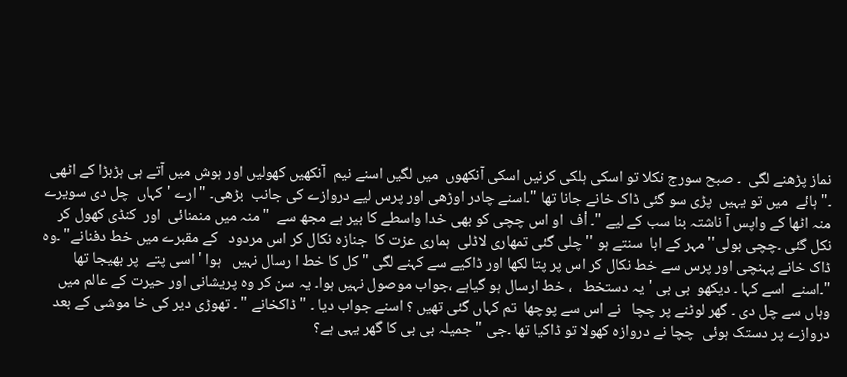نماز پڑھنے لگی  ۔ صبح سورج نکلا تو اسکی ہلکی کرنیں اسکی آنکھوں  میں لگیں اسنے نیم  آنکھیں کھولیں اور ہوش میں آتے ہی ہڑبڑا کے اٹھی ۔" ہائے  میں تو یہیں  پڑی سو گئی ڈاک خانے جانا تھا "۔اسنے چادر اوڑھی اور پرس لیے دروازے کی جانب  بڑھی۔ "ارے ' کہاں  چل دی سویرے  منہ اٹھا کے واپس آ ناشتہ بنا سب کے لیے "۔ اْف  او اس چچی کو بھی خدا واسطے کا بیر ہے مجھ سے  " منہ میں منمنائی  اور  کنڈی کھول کر نکل گئی ۔چچی بولی''مہر کے ابا  سنتے ہو ''چلی گئی تمھاری لاڈلی  ہماری عزت کا  جنازہ نکال کر اس مردود   کے مقبرے میں خط دفنانے" ۔وہ ڈاک خانے پہنچی اور پرس سے خط نکال کر اس پر پتا لکھا اور ڈاکیے سے کہنے لگی "کل کا خط ا رسال نہیں   ہوا 'اسی پتے  پر بھیجا تھا "۔اسنے  اسے کہا ۔ دیکھو  بی بی ' یہ دستخط   ، خط ارسال ہو گیاہے ،جواب موصول نہیں ہوا۔ یہ سن کر وہ پریشانی اور حیرت کے عالم میں وہاں سے چل دی ۔ گھر لوٹنے پر چچا   نے اس سے پوچھا  تم کہاں گئی تھیں ؟ اسنے جواب دیا ۔ " ڈاکخانے " ۔ تھوڑی دیر کی خا موشی کے بعد  دروازے پر دستک ہوئی  چچا نے دروازہ کھولا تو ڈاکیا تھا ۔جی " جمیلہ بی بی کا گھر یہی ہے؟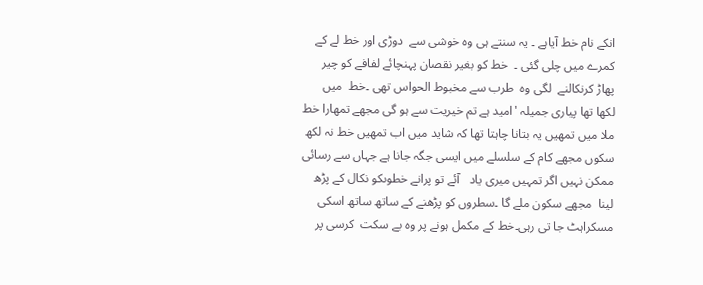انکے نام خط آیاہے ۔ یہ سنتے ہی وہ خوشی سے  دوڑی اور خط لے کے کمرے میں چلی گئی ۔  خط کو بغیر نقصان پہنچائے لفافے کو چیر پھاڑ کرنکالنے  لگی وہ  طرب سے مخبوط الحواس تھی ۔خط  میں لکھا تھا پیاری جمیلہ 'امید ہے تم خیریت سے ہو گی مجھے تمھارا خط ملا میں تمھیں یہ بتانا چاہتا تھا کہ شاید میں اب تمھیں خط نہ لکھ سکوں مجھے کام کے سلسلے میں ایسی جگہ جانا ہے جہاں سے رسائی ممکن نہیں اگر تمہیں میری یاد   آئے تو پرانے خطوںکو نکال کے پڑھ لینا  مجھے سکون ملے گا ۔سطروں کو پڑھنے کے ساتھ ساتھ اسکی  مسکراہٹ جا تی رہی۔خط کے مکمل ہونے پر وہ بے سکت  کرسی پر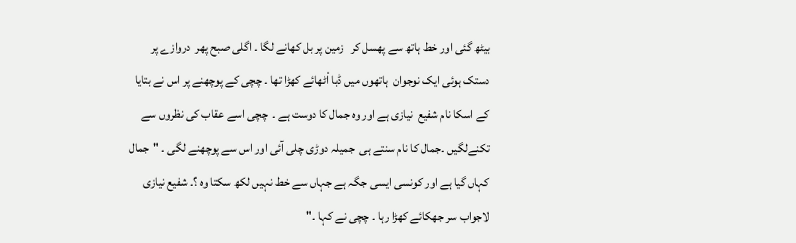بیٹھ گئی اور خط ہاتھ سے پھسل کر   زمین پر بل کھانے لگا ۔ اگلی صبح پھر  دروازے پر دستک ہوئی ایک نوجوان  ہاتھوں میں ڈبا اْٹھائے کھڑا تھا ۔ چچی کے پوچھنے پر اس نے بتایا کے اسکا نام شفیع  نیازی ہے اور وہ جمال کا دوست ہے ۔  چچی اسے عقاب کی نظروں سے تکنےلگیں ۔جمال کا نام سنتے ہی  جمیلہ دوڑی چلی آئی اور اس سے پوچھنے لگی ۔ "جمال کہاں گیا ہے اور کونسی ایسی جگہ ہے جہاں سے خط نہیں لکھ سکتا وہ ؟۔ شفیع نیازی  لاجواب سر جھکائے کھڑا رہا ۔ چچی نے کہا ۔"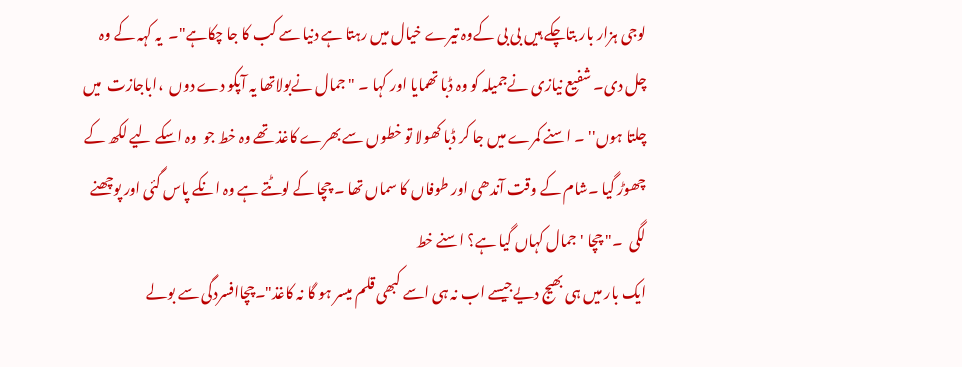لوجی ہزار بار بتاچکے ہیں بی بی کےوہ تیرے خیال میں رہتا ہے دنیا سے کب کا جا چکاہے"۔  یہ کہہ کے وہ چل دی۔ شفیع نیازی نےجمیلہ کو وہ ڈبا تھمایا اور کہا ۔ "جمال نےبولاتھا یہ آپکو دے دوں  ،اباجازت  میں چلتا ہوں'' ۔ اسنے کمرے میں جا کر ڈبا کھولا تو خطوں سے بھرے کاغذ تھے وہ خط جو  وہ اسکے لیے لکھ کے چھوڑ گیا ۔شام کے وقت آندھی اور طوفاں کا سماں تھا ۔ چچا کے لوٹتے ہے وہ انکے پاس گئی اور پوچھنے لگی  ۔" چچا 'جمال کہاں گیا ہے؟ اسنے خط
ایک بار میں ہی بھیج دیےجیسے اب نہ ہی اسے کبھی قلم میسر ہو گا نہ کاغذ"۔چچاافسردگی سے بولے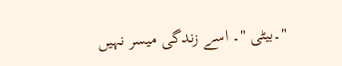"۔بیٹی "۔ اسے زندگی میسر نہیں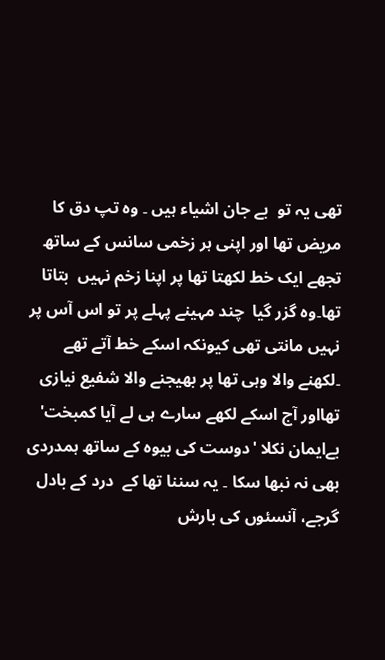تھی یہ تو  بے جان اشیاء ہیں ۔ وہ تپ دق کا مریض تھا اور اپنی ہر زخمی سانس کے ساتھ تجھے ایک خط لکھتا تھا پر اپنا زخم نہیں  بتاتا تھا۔وہ گزر گیا  چند مہینے پہلے پر تو اس آس پر نہیں مانتی تھی کیونکہ اسکے خط آتے تھے ۔لکھنے والا وہی تھا پر بھیجنے والا شفیع نیازی تھااور آج اسکے لکھے سارے ہی لے آیا کمبخت' بےایمان نکلا 'دوست کی بیوہ کے ساتھ ہمدردی بھی نہ نبھا سکا ۔ یہ سننا تھا کے  درد کے بادل گرجے، آنسئوں کی بارش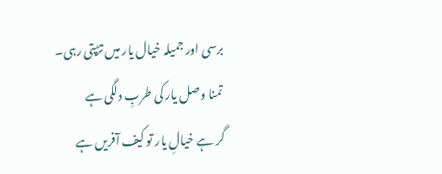برسی اور جمیلہ خیال یار میں تڑپتی رہی۔
تمنا وصل یار کی طربِ دلگی ہے
گر ہے خیالِ یار تو کیف آفریں ہے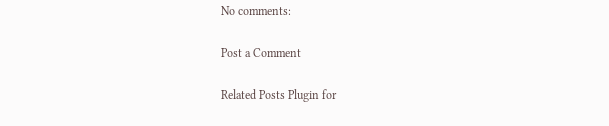No comments:

Post a Comment

Related Posts Plugin for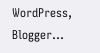WordPress, Blogger...